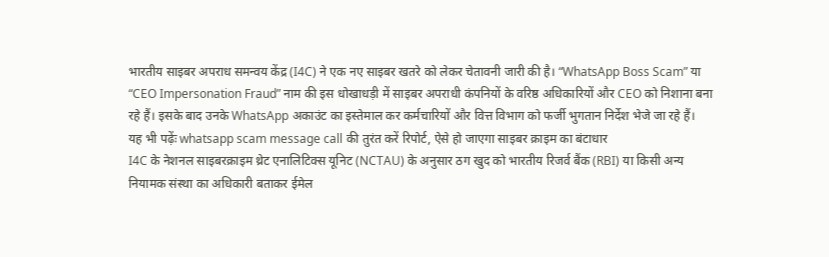भारतीय साइबर अपराध समन्वय केंद्र (I4C) ने एक नए साइबर खतरे को लेकर चेतावनी जारी की है। “WhatsApp Boss Scam” या “CEO Impersonation Fraud” नाम की इस धोखाधड़ी में साइबर अपराधी कंपनियों के वरिष्ठ अधिकारियों और CEO को निशाना बना रहे हैं। इसके बाद उनके WhatsApp अकाउंट का इस्तेमाल कर कर्मचारियों और वित्त विभाग को फर्जी भुगतान निर्देश भेजे जा रहे हैं।
यह भी पढ़ेंः whatsapp scam message call की तुरंत करें रिपोर्ट, ऐसे हो जाएगा साइबर क्राइम का बंटाधार
I4C के नेशनल साइबरक्राइम थ्रेट एनालिटिक्स यूनिट (NCTAU) के अनुसार ठग खुद को भारतीय रिजर्व बैंक (RBI) या किसी अन्य नियामक संस्था का अधिकारी बताकर ईमेल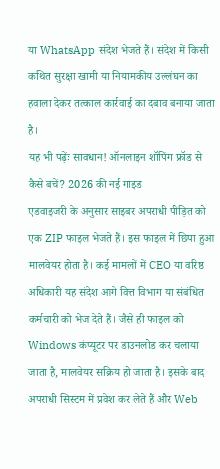या WhatsApp संदेश भेजते हैं। संदेश में किसी कथित सुरक्षा खामी या नियामकीय उल्लंघन का हवाला देकर तत्काल कार्रवाई का दबाव बनाया जाता है।
यह भी पढ़ेंः सावधान! ऑनलाइन शॉपिंग फ्रॉड से कैसे बचें? 2026 की नई गाइड
एडवाइजरी के अनुसार साइबर अपराधी पीड़ित को एक ZIP फाइल भेजते हैं। इस फाइल में छिपा हुआ मालवेयर होता है। कई मामलों में CEO या वरिष्ठ अधिकारी यह संदेश आगे वित्त विभाग या संबंधित कर्मचारी को भेज देते हैं। जैसे ही फाइल को Windows कंप्यूटर पर डाउनलोड कर चलाया जाता है, मालवेयर सक्रिय हो जाता है। इसके बाद अपराधी सिस्टम में प्रवेश कर लेते हैं और Web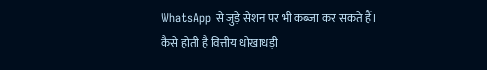WhatsApp से जुड़े सेशन पर भी कब्जा कर सकते हैं।
कैसे होती है वित्तीय धोखाधड़ी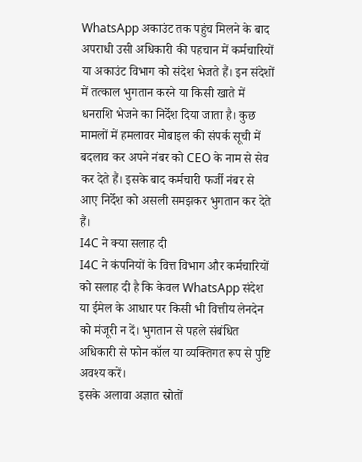WhatsApp अकाउंट तक पहुंच मिलने के बाद अपराधी उसी अधिकारी की पहचान में कर्मचारियों या अकाउंट विभाग को संदेश भेजते हैं। इन संदेशों में तत्काल भुगतान करने या किसी खाते में धनराशि भेजने का निर्देश दिया जाता है। कुछ मामलों में हमलावर मोबाइल की संपर्क सूची में बदलाव कर अपने नंबर को CEO के नाम से सेव कर देते हैं। इसके बाद कर्मचारी फर्जी नंबर से आए निर्देश को असली समझकर भुगतान कर देते हैं।
I4C ने क्या सलाह दी
I4C ने कंपनियों के वित्त विभाग और कर्मचारियों को सलाह दी है कि केवल WhatsApp संदेश या ईमेल के आधार पर किसी भी वित्तीय लेनदेन को मंजूरी न दें। भुगतान से पहले संबंधित अधिकारी से फोन कॉल या व्यक्तिगत रूप से पुष्टि अवश्य करें।
इसके अलावा अज्ञात स्रोतों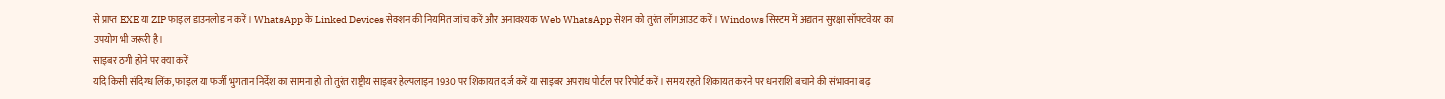से प्राप्त EXE या ZIP फाइल डाउनलोड न करें। WhatsApp के Linked Devices सेक्शन की नियमित जांच करें और अनावश्यक Web WhatsApp सेशन को तुरंत लॉगआउट करें। Windows सिस्टम में अद्यतन सुरक्षा सॉफ्टवेयर का उपयोग भी जरूरी है।
साइबर ठगी होने पर क्या करें
यदि किसी संदिग्ध लिंक, फाइल या फर्जी भुगतान निर्देश का सामना हो तो तुरंत राष्ट्रीय साइबर हेल्पलाइन 1930 पर शिकायत दर्ज करें या साइबर अपराध पोर्टल पर रिपोर्ट करें। समय रहते शिकायत करने पर धनराशि बचाने की संभावना बढ़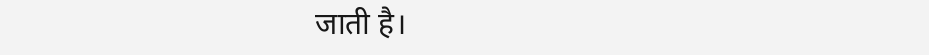जाती है।